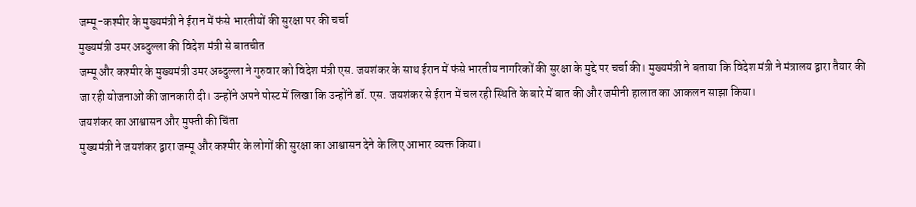जम्मू-कश्मीर के मुख्यमंत्री ने ईरान में फंसे भारतीयों की सुरक्षा पर की चर्चा
मुख्यमंत्री उमर अब्दुल्ला की विदेश मंत्री से बातचीत
जम्मू और कश्मीर के मुख्यमंत्री उमर अब्दुल्ला ने गुरुवार को विदेश मंत्री एस. जयशंकर के साथ ईरान में फंसे भारतीय नागरिकों की सुरक्षा के मुद्दे पर चर्चा की। मुख्यमंत्री ने बताया कि विदेश मंत्री ने मंत्रालय द्वारा तैयार की जा रही योजनाओं की जानकारी दी। उन्होंने अपने पोस्ट में लिखा कि उन्होंने डॉ. एस. जयशंकर से ईरान में चल रही स्थिति के बारे में बात की और जमीनी हालात का आकलन साझा किया।
जयशंकर का आश्वासन और मुफ्ती की चिंता
मुख्यमंत्री ने जयशंकर द्वारा जम्मू और कश्मीर के लोगों की सुरक्षा का आश्वासन देने के लिए आभार व्यक्त किया।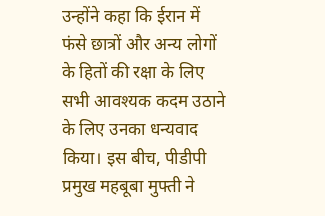उन्होंने कहा कि ईरान में फंसे छात्रों और अन्य लोगों के हितों की रक्षा के लिए सभी आवश्यक कदम उठाने के लिए उनका धन्यवाद किया। इस बीच, पीडीपी प्रमुख महबूबा मुफ्ती ने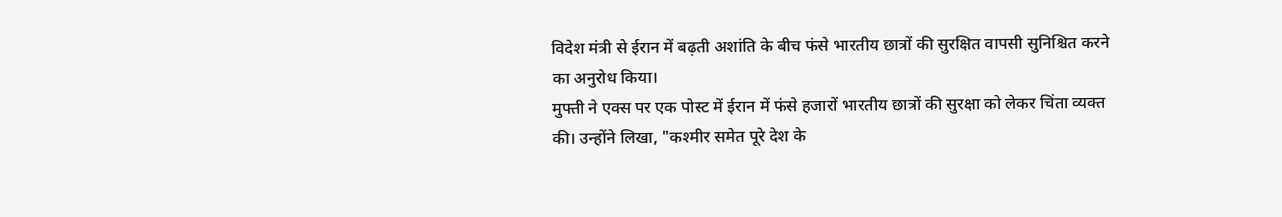विदेश मंत्री से ईरान में बढ़ती अशांति के बीच फंसे भारतीय छात्रों की सुरक्षित वापसी सुनिश्चित करने का अनुरोध किया।
मुफ्ती ने एक्स पर एक पोस्ट में ईरान में फंसे हजारों भारतीय छात्रों की सुरक्षा को लेकर चिंता व्यक्त की। उन्होंने लिखा, "कश्मीर समेत पूरे देश के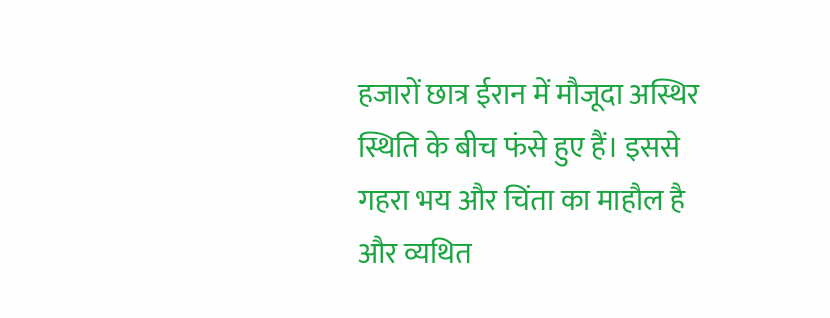हजारों छात्र ईरान में मौजूदा अस्थिर स्थिति के बीच फंसे हुए हैं। इससे गहरा भय और चिंता का माहौल है और व्यथित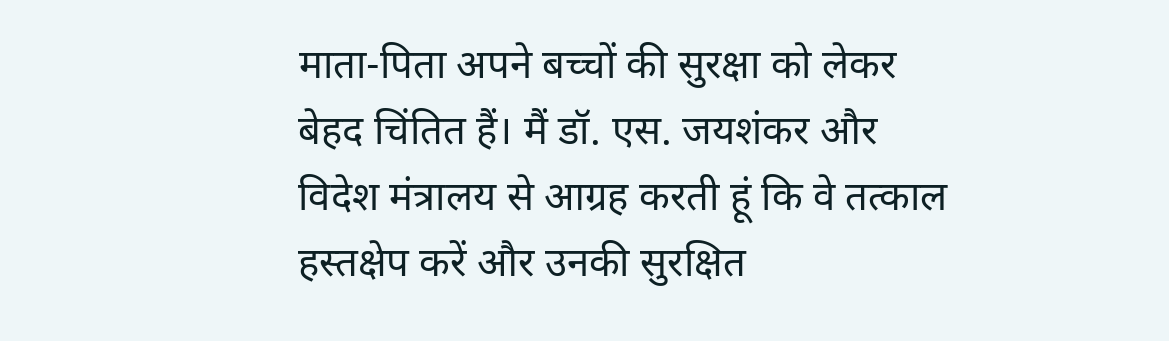माता-पिता अपने बच्चों की सुरक्षा को लेकर बेहद चिंतित हैं। मैं डॉ. एस. जयशंकर और विदेश मंत्रालय से आग्रह करती हूं कि वे तत्काल हस्तक्षेप करें और उनकी सुरक्षित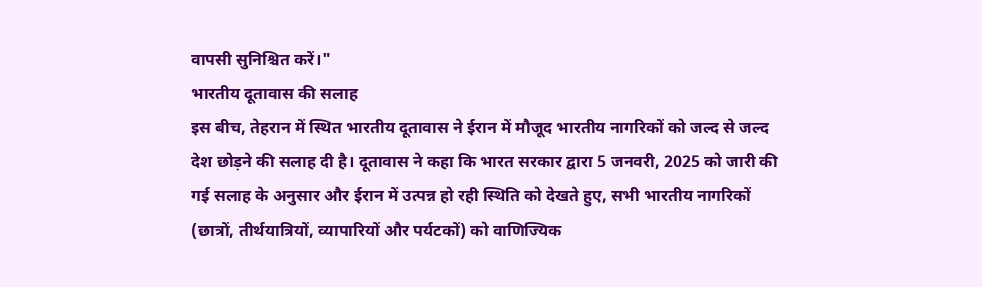वापसी सुनिश्चित करें।"
भारतीय दूतावास की सलाह
इस बीच, तेहरान में स्थित भारतीय दूतावास ने ईरान में मौजूद भारतीय नागरिकों को जल्द से जल्द देश छोड़ने की सलाह दी है। दूतावास ने कहा कि भारत सरकार द्वारा 5 जनवरी, 2025 को जारी की गई सलाह के अनुसार और ईरान में उत्पन्न हो रही स्थिति को देखते हुए, सभी भारतीय नागरिकों (छात्रों, तीर्थयात्रियों, व्यापारियों और पर्यटकों) को वाणिज्यिक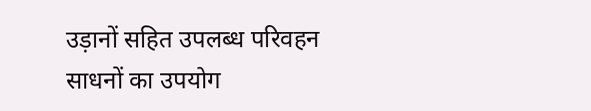उड़ानों सहित उपलब्ध परिवहन साधनों का उपयोग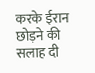करके ईरान छोड़ने की सलाह दी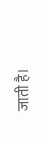जाती है।